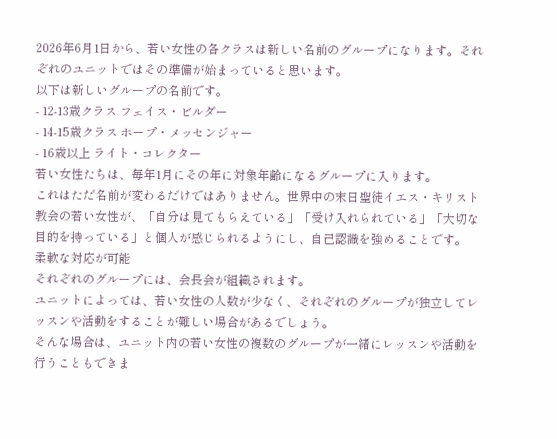2026年6月1日から、若い女性の各クラスは新しい名前のグループになります。それぞれのユニットではその準備が始まっていると思います。
以下は新しいグループの名前です。
- 12-13歳クラス フェイス・ビルダー
- 14-15歳クラス ホープ・メッセンジャー
- 16歳以上 ライト・コレクター
若い女性たちは、毎年1月にその年に対象年齢になるグループに入ります。
これはただ名前が変わるだけではありません。世界中の末日聖徒イエス・キリスト教会の若い女性が、「自分は見てもらえている」「受け入れられている」「大切な目的を持っている」と個人が感じられるようにし、自己認識を強めることです。
柔軟な対応が可能
それぞれのグループには、会長会が組織されます。
ユニットによっては、若い女性の人数が少なく、それぞれのグループが独立してレッスンや活動をすることが難しい場合があるでしょう。
そんな場合は、ユニット内の若い女性の複数のグループが一緒にレッスンや活動を行うこともできま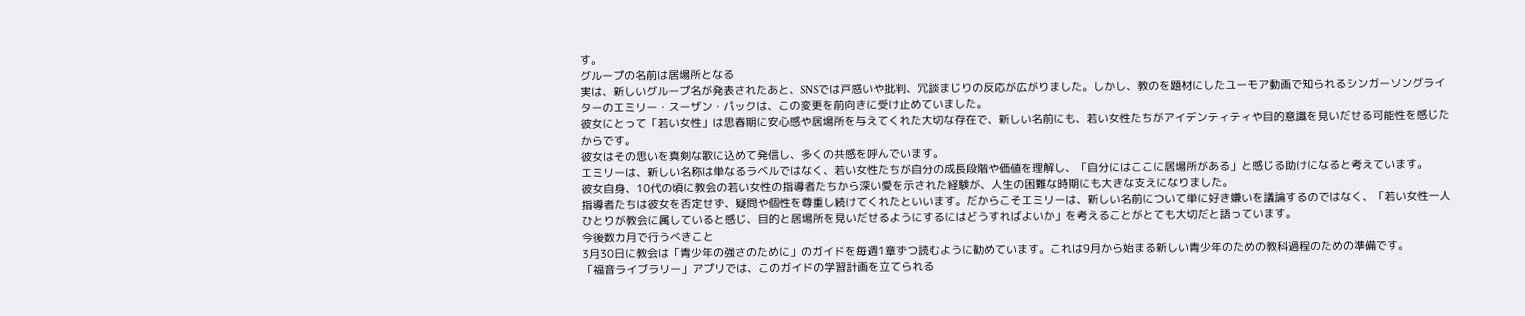す。
グループの名前は居場所となる
実は、新しいグループ名が発表されたあと、SNSでは戸惑いや批判、冗談まじりの反応が広がりました。しかし、教のを題材にしたユーモア動画で知られるシンガーソングライターのエミリー・スーザン・パックは、この変更を前向きに受け止めていました。
彼女にとって「若い女性」は思春期に安心感や居場所を与えてくれた大切な存在で、新しい名前にも、若い女性たちがアイデンティティや目的意識を見いだせる可能性を感じたからです。
彼女はその思いを真剣な歌に込めて発信し、多くの共感を呼んでいます。
エミリーは、新しい名称は単なるラベルではなく、若い女性たちが自分の成長段階や価値を理解し、「自分にはここに居場所がある」と感じる助けになると考えています。
彼女自身、10代の頃に教会の若い女性の指導者たちから深い愛を示された経験が、人生の困難な時期にも大きな支えになりました。
指導者たちは彼女を否定せず、疑問や個性を尊重し続けてくれたといいます。だからこそエミリーは、新しい名前について単に好き嫌いを議論するのではなく、「若い女性一人ひとりが教会に属していると感じ、目的と居場所を見いだせるようにするにはどうすればよいか」を考えることがとても大切だと語っています。
今後数カ月で行うべきこと
3月30日に教会は「青少年の強さのために」のガイドを毎週1章ずつ読むように勧めています。これは9月から始まる新しい青少年のための教科過程のための準備です。
「福音ライブラリー」アプリでは、このガイドの学習計画を立てられる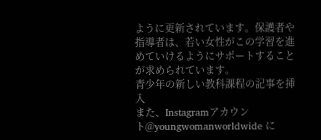ように更新されています。保護者や指導者は、若い女性がこの学習を進めていけるようにサポートすることが求められています。
青少年の新しい教科課程の記事を挿入
また、Instagramアカウント@youngwomanworldwide に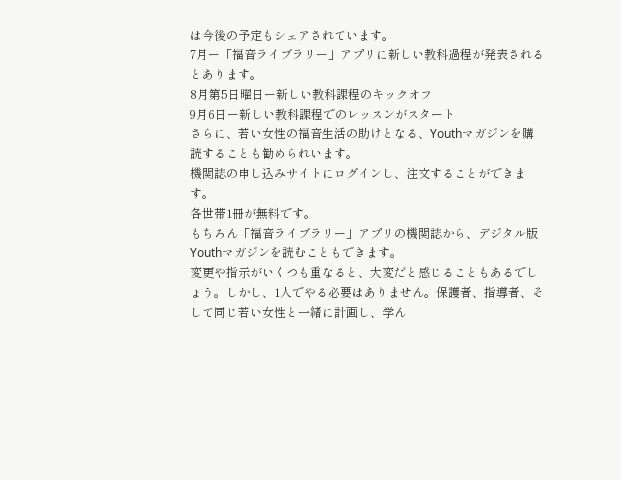は今後の予定もシェアされています。
7月ー「福音ライブラリー」アプリに新しい教科過程が発表されるとあります。
8月第5日曜日ー新しい教科課程のキックオフ
9月6日ー新しい教科課程でのレッスンがスタート
さらに、若い女性の福音生活の助けとなる、Youthマガジンを購読することも勧められいます。
機関誌の申し込みサイトにログインし、注文することができます。
各世帯1冊が無料です。
もちろん「福音ライブラリー」アプリの機関誌から、デジタル版Youthマガジンを読むこともできます。
変更や指示がいくつも重なると、大変だと感じることもあるでしょう。しかし、1人でやる必要はありません。保護者、指導者、そして同じ若い女性と一緒に計画し、学ん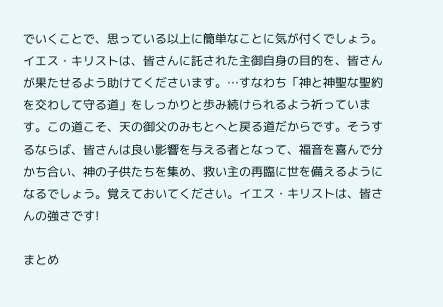でいくことで、思っている以上に簡単なことに気が付くでしょう。
イエス・キリストは、皆さんに託された主御自身の目的を、皆さんが果たせるよう助けてくださいます。…すなわち「神と神聖な聖約を交わして守る道」をしっかりと歩み続けられるよう祈っています。この道こそ、天の御父のみもとへと戻る道だからです。そうするならば、皆さんは良い影響を与える者となって、福音を喜んで分かち合い、神の子供たちを集め、救い主の再臨に世を備えるようになるでしょう。覚えておいてください。イエス・キリストは、皆さんの強さです!

まとめ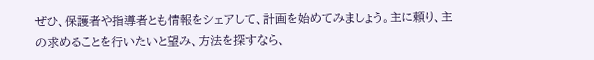ぜひ、保護者や指導者とも情報をシェアして、計画を始めてみましょう。主に頼り、主の求めることを行いたいと望み、方法を探すなら、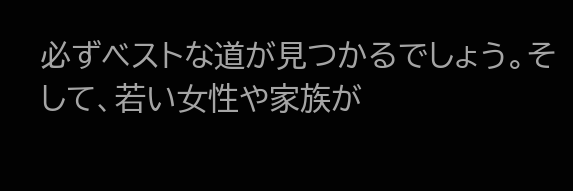必ずベストな道が見つかるでしょう。そして、若い女性や家族が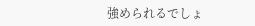強められるでしょ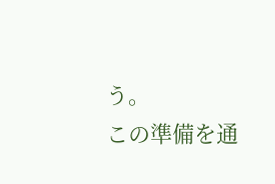う。
この準備を通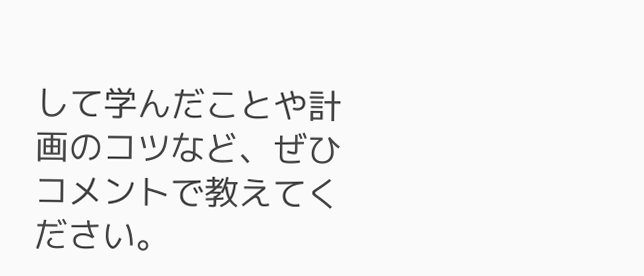して学んだことや計画のコツなど、ぜひコメントで教えてください。